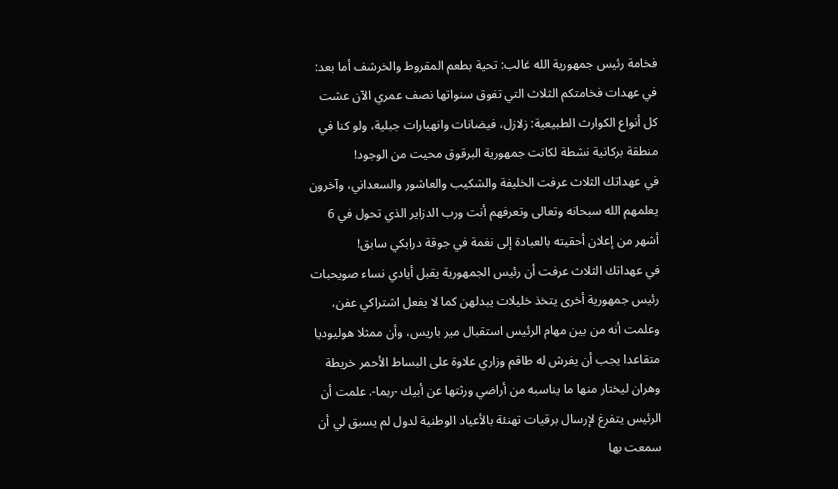فخامة رئيس جمهورية الله غالب: تحية بطعم المقروط والخرشف أما بعد:
في عهدات فخامتكم الثلاث التي تفوق سنواتها نصف عمري الآن عشت كل أنواع الكوارث الطبيعية: زلازل، فيضانات وانهيارات جبلية، ولو كنا في منطقة بركانية نشطة لكانت جمهورية البرقوق محيت من الوجود!
في عهداتك الثلاث عرفت الخليفة والشكيب والعاشور والسعداني، وآخرون يعلمهم الله سبحانه وتعالى وتعرفهم أنت ورب الدزاير الذي تحول في 6 أشهر من إعلان أحقيته بالعبادة إلى نغمة في جوقة درابكي سابق!
في عهداتك الثلاث عرفت أن رئيس الجمهورية يقبل أيادي نساء صويحبات رئيس جمهورية أخرى يتخذ خليلات يبدلهن كما لا يفعل اشتراكي عفن، وعلمت أنه من بين مهام الرئيس استقبال مير باريس، وأن ممثلا هوليوديا متقاعدا يجب أن يفرش له طاقم وزاري علاوة على البساط الأحمر خريطة وهران ليختار منها ما يناسبه من أراضي ورثتها عن أبيك -ربما-. علمت أن الرئيس يتفرغ لإرسال برقيات تهنئة بالأعياد الوطنية لدول لم يسبق لي أن سمعت بها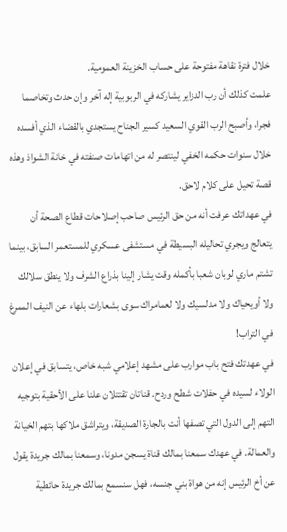خلال فترة نقاهة مفتوحة على حساب الخزينة العمومية.
علمت كذلك أن رب الدزاير يشاركه في الربوبية إله آخر وإن حدث وتخاصما فجرا، وأصبح الرب القوي السعيد كسير الجناح يستجدي بالقضاء الذي أفسده خلال سنوات حكمه الخفي لينتصر له من اتهامات صنفته في خانة الشواذ وهذه قصة تحيل على كلام لاحق.
في عهداتك عرفت أنه من حق الرئيس صاحب إصلاحات قطاع الصحة أن يتعالج ويجري تحاليله البسيطة في مستشفى عسكري للمستعمر السابق، بينما تشتم ماري لوبان شعبا بأكمله وقت يشار إلينا بذراع الشرف ولا ينطق سلالك ولا أويحياك ولا مدلسيك ولا لعمامراك سوى بشعارات بلهاء عن النيف الممرغ في التراب!
في عهدتك فتح باب موارب على مشهد إعلامي شبه خاص، يتسابق في إعلان الولاء لسيده في حفلات شطح وردح. قناتان تقتتلان علنا على الأحقية بتوجيه التهم إلى الدول التي تصفها أنت بالجارة الصديقة، ويتراشق ملاكها بتهم الخيانة والعمالة. في عهدك سمعنا بمالك قناة يسجن مدونا، وسمعنا بمالك جريدة يقول عن أخ الرئيس إنه من هواة بني جنسه، فهل سنسمع بمالك جريدة حائطية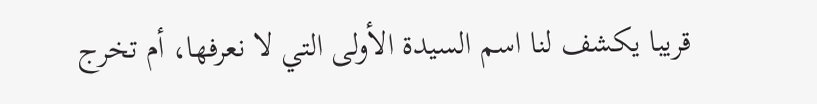قريبا يكشف لنا اسم السيدة الأولى التي لا نعرفها، أم تخرج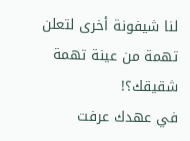لنا شيفونة أخرى لتعلن تهمة من عينة تهمة شقيقك؟!
في عهدك عرفت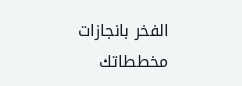الفخر بانجازات مخططاتك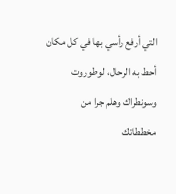التي أرفع رأسي بها في كل مكان أحط به الرحال، لوطوروت وسونطراك وهلم جرا من مخططاتك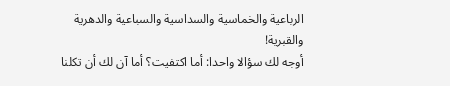الرباعية والخماسية والسداسية والسباعية والدهرية والقبرية!
أوجه لك سؤالا واحدا: أما اكتفيت؟ أما آن لك أن تكلنا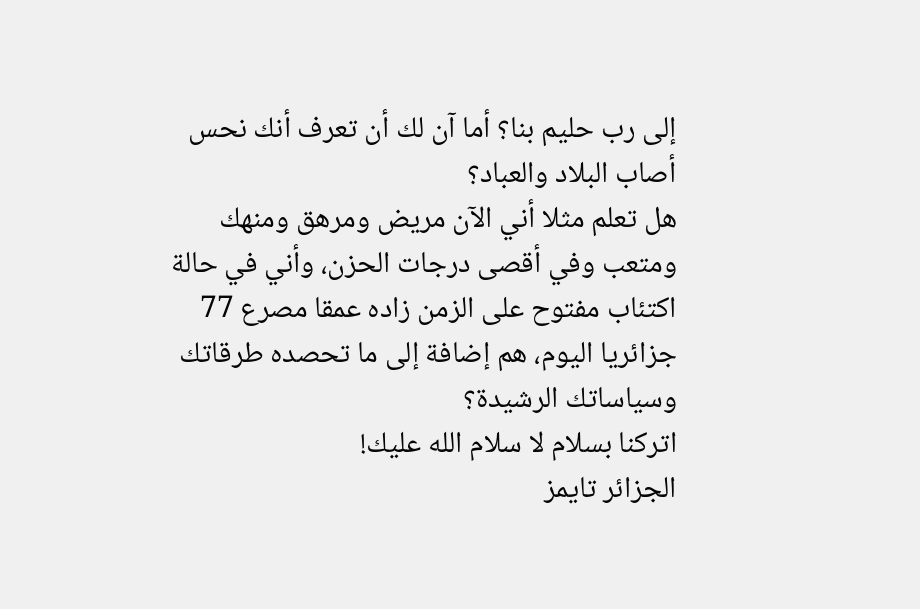إلى رب حليم بنا؟ أما آن لك أن تعرف أنك نحس أصاب البلاد والعباد؟
هل تعلم مثلا أني الآن مريض ومرهق ومنهك ومتعب وفي أقصى درجات الحزن، وأني في حالة اكتئاب مفتوح على الزمن زاده عمقا مصرع 77 جزائريا اليوم، هم إضافة إلى ما تحصده طرقاتك وسياساتك الرشيدة؟
اتركنا بسلام لا سلام الله عليك!
الجزائر تايمز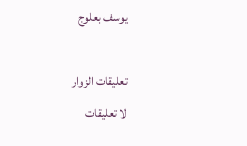يوسف بعلوج

تعليقات الزوار
لا تعليقات